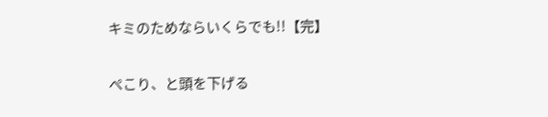キミのためならいくらでも!!【完】

ぺこり、と頭を下げる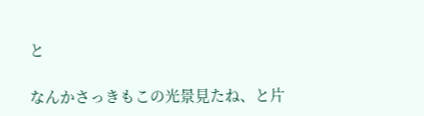と

なんかさっきもこの光景見たね、と片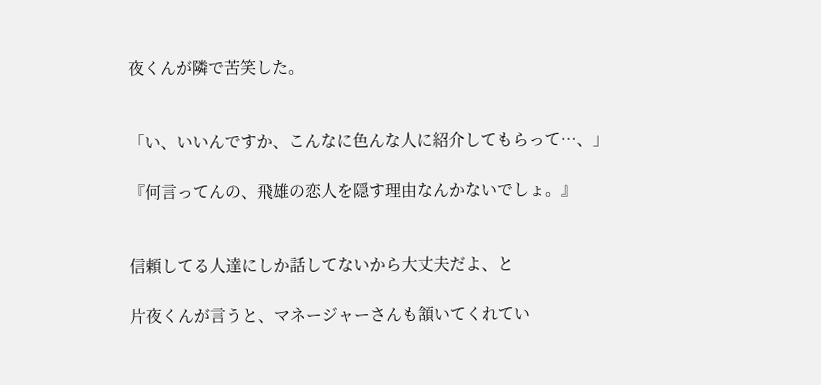夜くんが隣で苦笑した。


「い、いいんですか、こんなに色んな人に紹介してもらって…、」

『何言ってんの、飛雄の恋人を隠す理由なんかないでしょ。』


信頼してる人達にしか話してないから大丈夫だよ、と

片夜くんが言うと、マネージャーさんも頷いてくれてい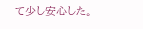て少し安心した。